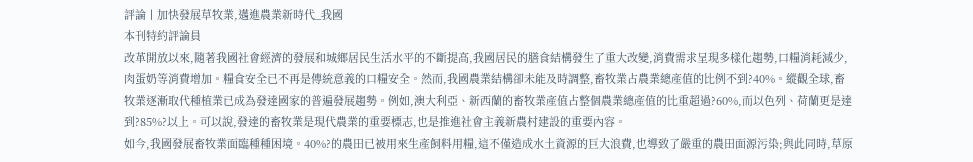評論丨加快發展草牧業,邁進農業新時代_我國
本刊特約評論員
改革開放以來,隨著我國社會經濟的發展和城鄉居民生活水平的不斷提高,我國居民的膳食結構發生了重大改變,消費需求呈現多樣化趨勢,口糧消耗減少,肉蛋奶等消費增加。糧食安全已不再是傳統意義的口糧安全。然而,我國農業結構卻未能及時調整,畜牧業占農業總產值的比例不到?40%。縱觀全球,畜牧業逐漸取代種植業已成為發達國家的普遍發展趨勢。例如,澳大利亞、新西蘭的畜牧業產值占整個農業總產值的比重超過?60%,而以色列、荷蘭更是達到?85%?以上。可以說,發達的畜牧業是現代農業的重要標志,也是推進社會主義新農村建設的重要內容。
如今,我國發展畜牧業面臨種種困境。40%?的農田已被用來生產飼料用糧,這不僅造成水土資源的巨大浪費,也導致了嚴重的農田面源污染;與此同時,草原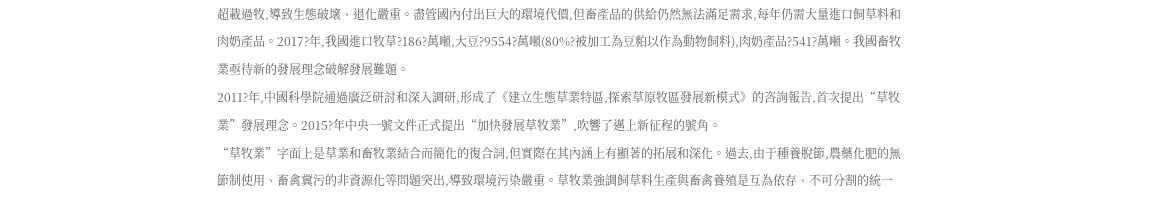超載過牧,導致生態破壞、退化嚴重。盡管國內付出巨大的環境代價,但畜產品的供給仍然無法滿足需求,每年仍需大量進口飼草料和肉奶產品。2017?年,我國進口牧草?186?萬噸,大豆?9554?萬噸(80%?被加工為豆粕以作為動物飼料),肉奶產品?541?萬噸。我國畜牧業亟待新的發展理念破解發展難題。
2011?年,中國科學院通過廣泛研討和深入調研,形成了《建立生態草業特區,探索草原牧區發展新模式》的咨詢報告,首次提出“草牧業”發展理念。2015?年中央一號文件正式提出“加快發展草牧業”,吹響了邁上新征程的號角。
“草牧業”字面上是草業和畜牧業結合而簡化的復合詞,但實際在其內涵上有顯著的拓展和深化。過去,由于種養脫節,農藥化肥的無節制使用、畜禽糞污的非資源化等問題突出,導致環境污染嚴重。草牧業強調飼草料生產與畜禽養殖是互為依存、不可分割的統一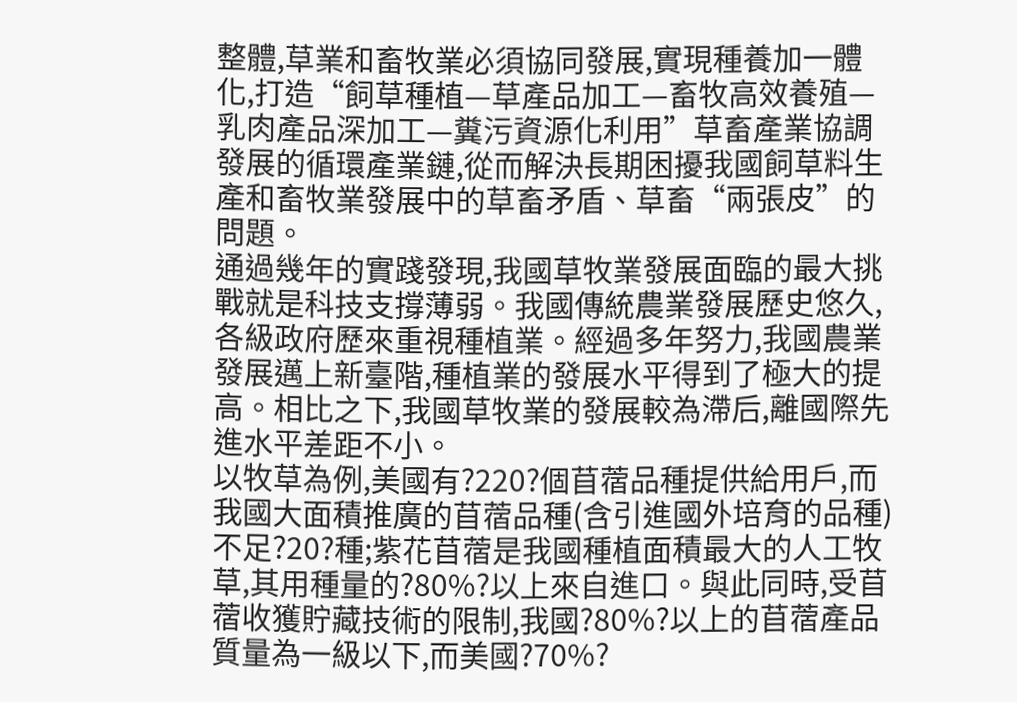整體,草業和畜牧業必須協同發展,實現種養加一體化,打造“飼草種植—草產品加工—畜牧高效養殖—乳肉產品深加工—糞污資源化利用”草畜產業協調發展的循環產業鏈,從而解決長期困擾我國飼草料生產和畜牧業發展中的草畜矛盾、草畜“兩張皮”的問題。
通過幾年的實踐發現,我國草牧業發展面臨的最大挑戰就是科技支撐薄弱。我國傳統農業發展歷史悠久,各級政府歷來重視種植業。經過多年努力,我國農業發展邁上新臺階,種植業的發展水平得到了極大的提高。相比之下,我國草牧業的發展較為滯后,離國際先進水平差距不小。
以牧草為例,美國有?220?個苜蓿品種提供給用戶,而我國大面積推廣的苜蓿品種(含引進國外培育的品種)不足?20?種;紫花苜蓿是我國種植面積最大的人工牧草,其用種量的?80%?以上來自進口。與此同時,受苜蓿收獲貯藏技術的限制,我國?80%?以上的苜蓿產品質量為一級以下,而美國?70%?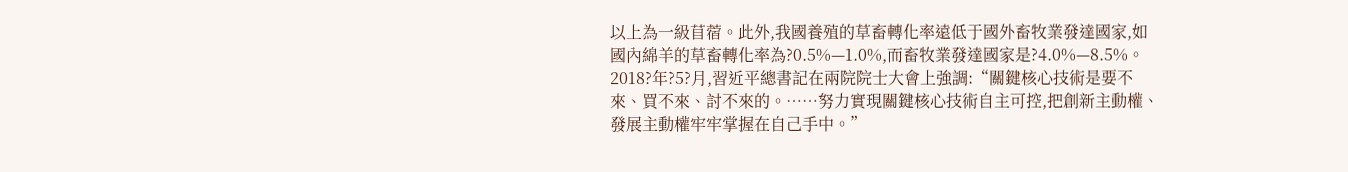以上為一級苜蓿。此外,我國養殖的草畜轉化率遠低于國外畜牧業發達國家,如國內綿羊的草畜轉化率為?0.5%—1.0%,而畜牧業發達國家是?4.0%—8.5%。
2018?年?5?月,習近平總書記在兩院院士大會上強調:“關鍵核心技術是要不來、買不來、討不來的。……努力實現關鍵核心技術自主可控,把創新主動權、發展主動權牢牢掌握在自己手中。”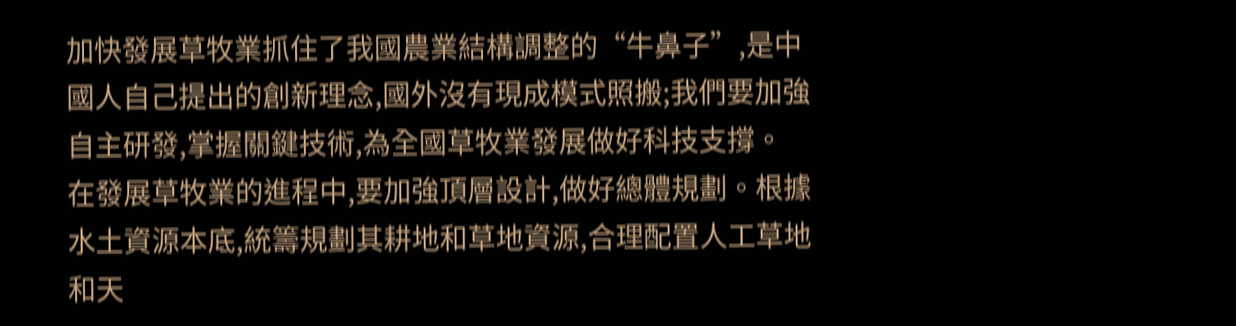加快發展草牧業抓住了我國農業結構調整的“牛鼻子”,是中國人自己提出的創新理念,國外沒有現成模式照搬;我們要加強自主研發,掌握關鍵技術,為全國草牧業發展做好科技支撐。
在發展草牧業的進程中,要加強頂層設計,做好總體規劃。根據水土資源本底,統籌規劃其耕地和草地資源,合理配置人工草地和天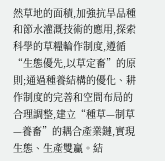然草地的面積,加強抗旱品種和節水灌溉技術的應用,探索科學的草糧輪作制度,遵循“生態優先,以草定畜”的原則;通過種養結構的優化、耕作制度的完善和空間布局的合理調整,建立“種草—制草—養畜”的耦合產業鏈,實現生態、生產雙贏。結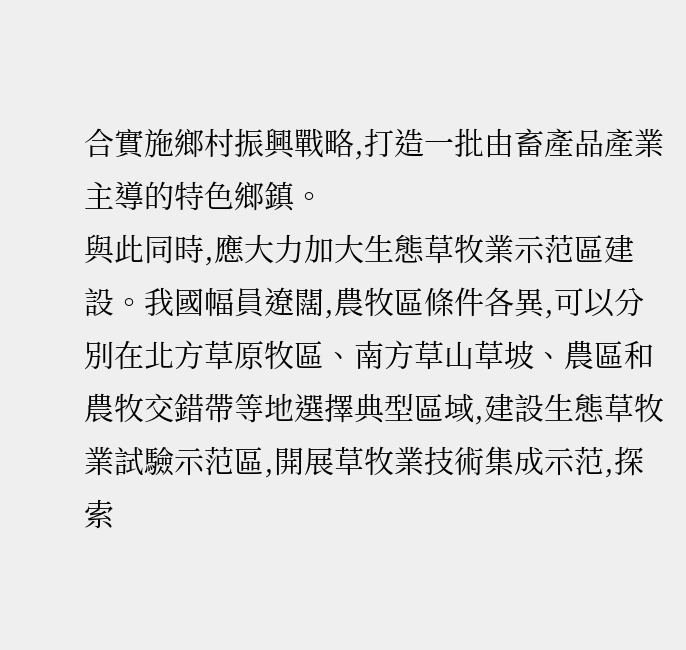合實施鄉村振興戰略,打造一批由畜產品產業主導的特色鄉鎮。
與此同時,應大力加大生態草牧業示范區建設。我國幅員遼闊,農牧區條件各異,可以分別在北方草原牧區、南方草山草坡、農區和農牧交錯帶等地選擇典型區域,建設生態草牧業試驗示范區,開展草牧業技術集成示范,探索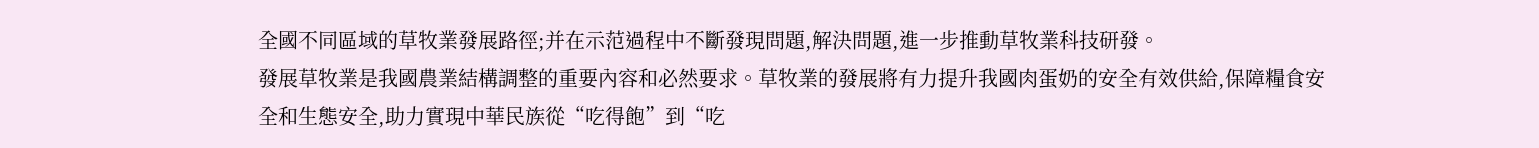全國不同區域的草牧業發展路徑;并在示范過程中不斷發現問題,解決問題,進一步推動草牧業科技研發。
發展草牧業是我國農業結構調整的重要內容和必然要求。草牧業的發展將有力提升我國肉蛋奶的安全有效供給,保障糧食安全和生態安全,助力實現中華民族從“吃得飽”到“吃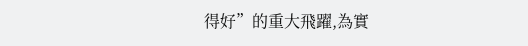得好”的重大飛躍,為實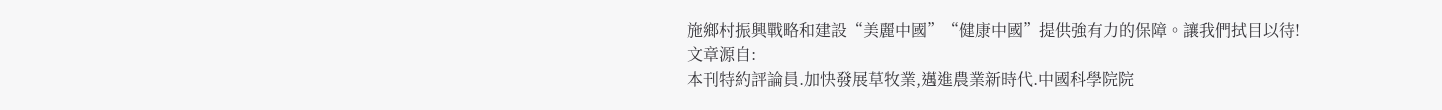施鄉村振興戰略和建設“美麗中國”“健康中國”提供強有力的保障。讓我們拭目以待!
文章源自:
本刊特約評論員.加快發展草牧業,邁進農業新時代.中國科學院院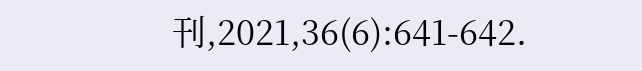刊,2021,36(6):641-642.